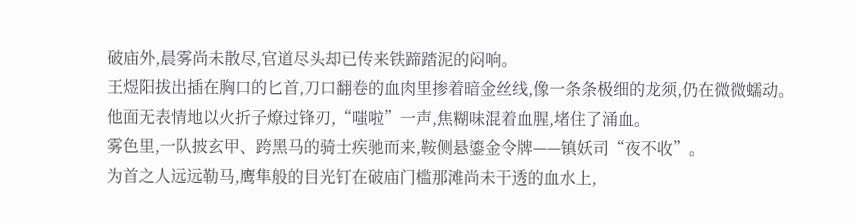破庙外,晨雾尚未散尽,官道尽头却已传来铁蹄踏泥的闷响。
王煜阳拔出插在胸口的匕首,刀口翻卷的血肉里掺着暗金丝线,像一条条极细的龙须,仍在微微蠕动。他面无表情地以火折子燎过锋刃,“嗤啦”一声,焦糊味混着血腥,堵住了涌血。
雾色里,一队披玄甲、跨黑马的骑士疾驰而来,鞍侧悬鎏金令牌——镇妖司“夜不收”。
为首之人远远勒马,鹰隼般的目光钉在破庙门槛那滩尚未干透的血水上,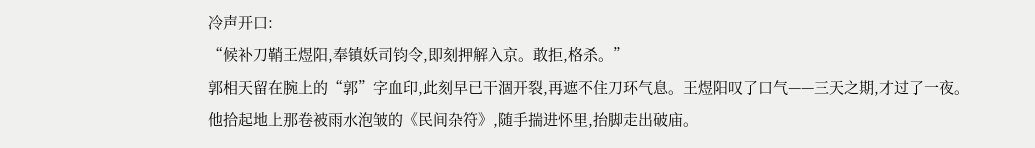冷声开口:
“候补刀鞘王煜阳,奉镇妖司钧令,即刻押解入京。敢拒,格杀。”
郭相天留在腕上的“郭”字血印,此刻早已干涸开裂,再遮不住刀环气息。王煜阳叹了口气——三天之期,才过了一夜。
他拾起地上那卷被雨水泡皱的《民间杂符》,随手揣进怀里,抬脚走出破庙。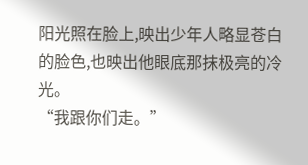阳光照在脸上,映出少年人略显苍白的脸色,也映出他眼底那抹极亮的冷光。
“我跟你们走。”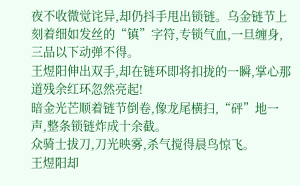夜不收微觉诧异,却仍抖手甩出锁链。乌金链节上刻着细如发丝的“镇”字符,专锁气血,一旦缠身,三品以下动弹不得。
王煜阳伸出双手,却在链环即将扣拢的一瞬,掌心那道残余红环忽然亮起!
暗金光芒顺着链节倒卷,像龙尾横扫,“砰”地一声,整条锁链炸成十余截。
众骑士拔刀,刀光映雾,杀气搅得晨鸟惊飞。
王煜阳却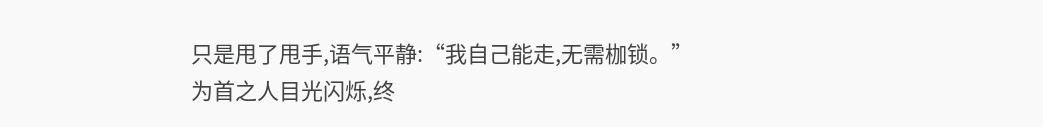只是甩了甩手,语气平静:“我自己能走,无需枷锁。”
为首之人目光闪烁,终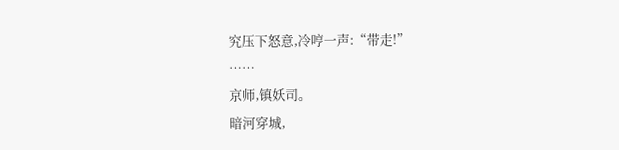究压下怒意,冷哼一声:“带走!”
……
京师,镇妖司。
暗河穿城,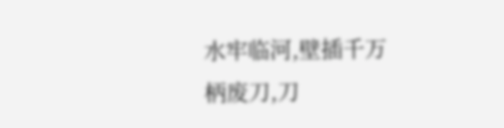水牢临河,壁插千万柄废刀,刀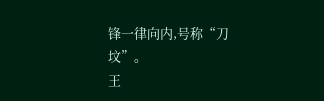锋一律向内,号称“刀坟”。
王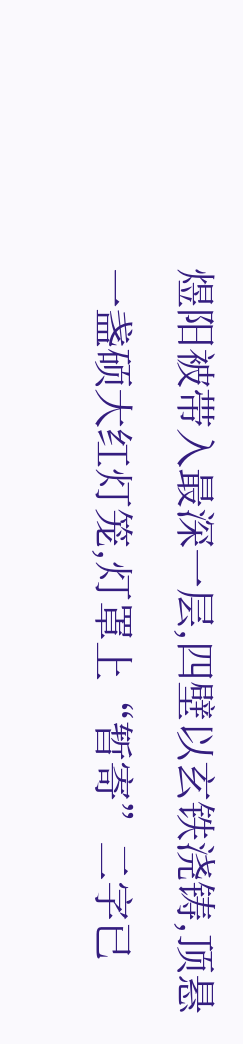煜阳被带入最深一层,四壁以玄铁浇铸,顶悬一盏硕大红灯笼,灯罩上“暂寄”二字已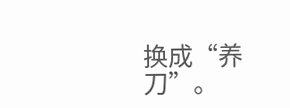换成“养刀”。